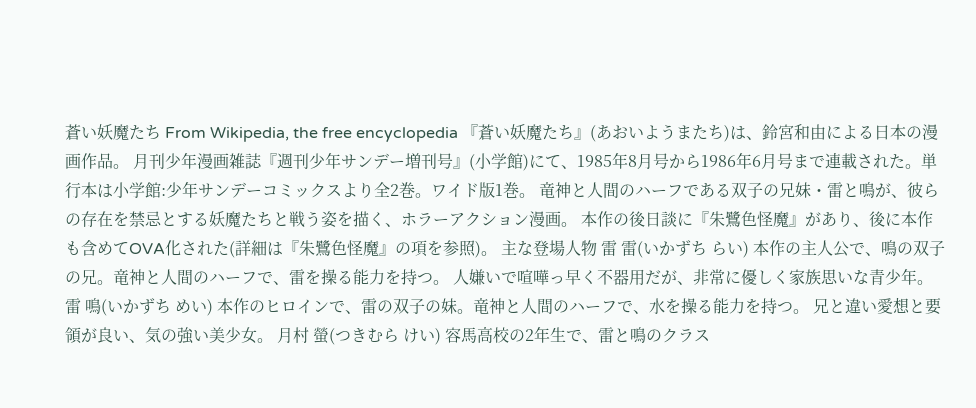蒼い妖魔たち From Wikipedia, the free encyclopedia 『蒼い妖魔たち』(あおいようまたち)は、鈴宮和由による日本の漫画作品。 月刊少年漫画雑誌『週刊少年サンデー増刊号』(小学館)にて、1985年8月号から1986年6月号まで連載された。単行本は小学館:少年サンデーコミックスより全2巻。ワイド版1巻。 竜神と人間のハーフである双子の兄妹・雷と鳴が、彼らの存在を禁忌とする妖魔たちと戦う姿を描く、ホラーアクション漫画。 本作の後日談に『朱鷺色怪魔』があり、後に本作も含めてOVA化された(詳細は『朱鷺色怪魔』の項を参照)。 主な登場人物 雷 雷(いかずち らい) 本作の主人公で、鳴の双子の兄。竜神と人間のハーフで、雷を操る能力を持つ。 人嫌いで喧嘩っ早く不器用だが、非常に優しく家族思いな青少年。 雷 鳴(いかずち めい) 本作のヒロインで、雷の双子の妹。竜神と人間のハーフで、水を操る能力を持つ。 兄と違い愛想と要領が良い、気の強い美少女。 月村 螢(つきむら けい) 容馬高校の2年生で、雷と鳴のクラス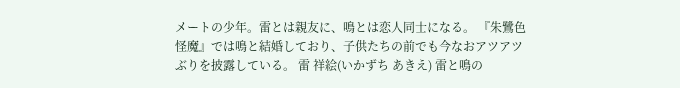メートの少年。雷とは親友に、鳴とは恋人同士になる。 『朱鷺色怪魔』では鳴と結婚しており、子供たちの前でも今なおアツアツぶりを披露している。 雷 祥絵(いかずち あきえ) 雷と鳴の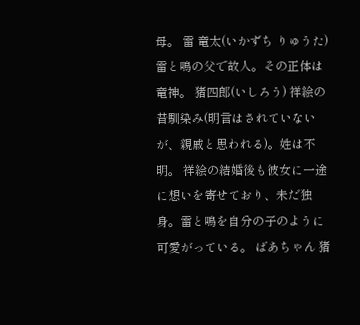母。 雷 竜太(いかずち りゅうた) 雷と鳴の父で故人。その正体は竜神。 猪四郎(いしろう) 祥絵の昔馴染み(明言はされていないが、親戚と思われる)。姓は不明。 祥絵の結婚後も彼女に一途に想いを寄せており、未だ独身。雷と鳴を自分の子のように可愛がっている。 ばあちゃん 猪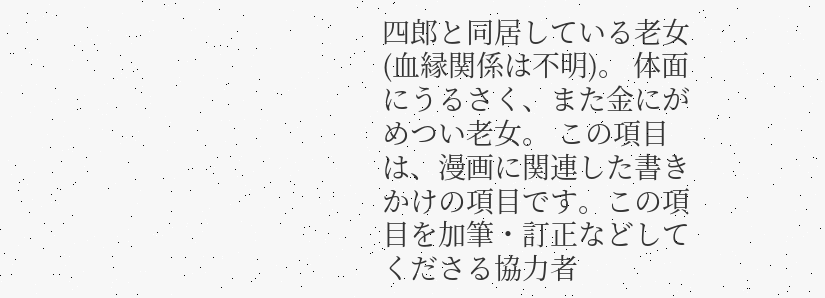四郎と同居している老女(血縁関係は不明)。 体面にうるさく、また金にがめつい老女。 この項目は、漫画に関連した書きかけの項目です。この項目を加筆・訂正などしてくださる協力者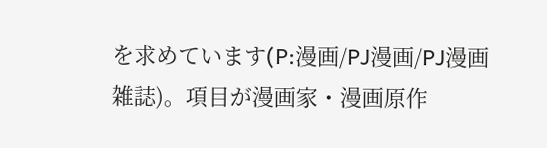を求めています(P:漫画/PJ漫画/PJ漫画雑誌)。項目が漫画家・漫画原作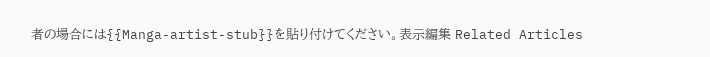者の場合には{{Manga-artist-stub}}を貼り付けてください。表示編集 Related Articles